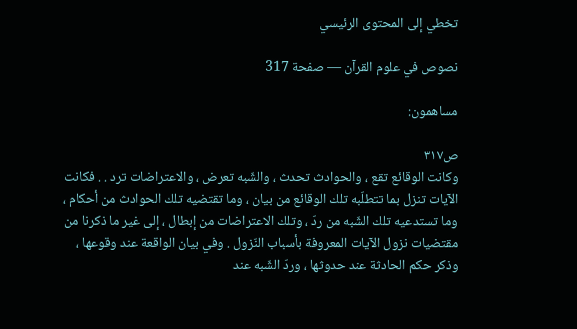تخطي إلى المحتوى الرئيسي

نصوص في علوم القرآن — صفحة 317

مساهمون:

ص٣١٧
وكانت الوقائع تقع ، والحوادث تحدث ، والشّبه تعرض ، والاعتراضات ترد . . فكانت الآيات تنزل بما تتطلّبه تلك الوقائع من بيان ، وما تقتضيه تلك الحوادث من أحكام ، وما تستدعيه تلك الشّبه من ردّ ، وتلك الاعتراضات من إبطال ، إلى غير ما ذكرنا من مقتضيات نزول الآيات المعروفة بأسباب النّزول . وفي بيان الواقعة عند وقوعها ، وذكر حكم الحادثة عند حدوثها ، وردّ الشّبه عند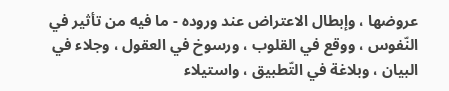عروضها ، وإبطال الاعتراض عند وروده - ما فيه من تأثير في النّفوس ، ووقع في القلوب ، ورسوخ في العقول ، وجلاء في البيان ، وبلاغة في التّطبيق ، واستيلاء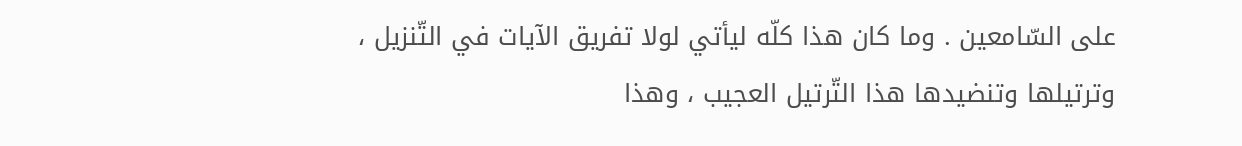على السّامعين . وما كان هذا كلّه ليأتي لولا تفريق الآيات في التّنزيل ، وترتيلها وتنضيدها هذا التّرتيل العجيب ، وهذا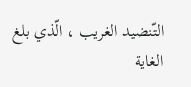التّنضيد الغريب ، الّذي بلغ الغاية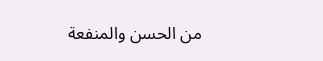من الحسن والمنفعة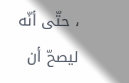، حتّى أنّه ليصحّ أن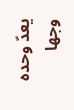يعدّ وحده وجها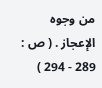من وجوه الإعجاز . ( ص : 289 - 294 )